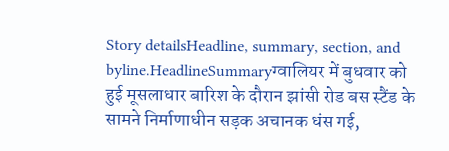Story detailsHeadline, summary, section, and byline.HeadlineSummaryग्वालियर में बुधवार को हुई मूसलाधार बारिश के दौरान झांसी रोड बस स्टैंड के सामने निर्माणाधीन सड़क अचानक धंस गई,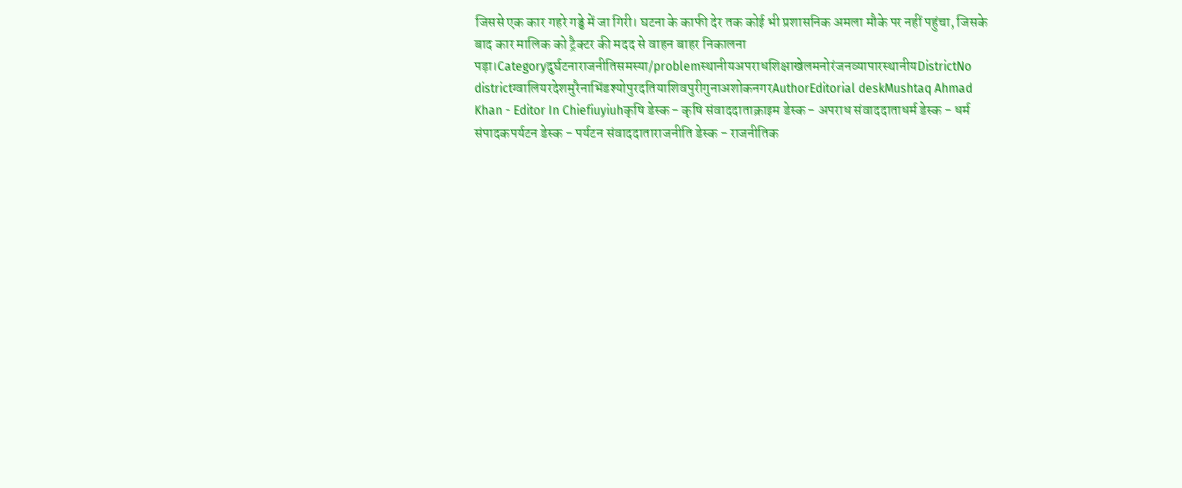जिससे एक कार गहरे गड्ढे में जा गिरी। घटना के काफी देर तक कोई भी प्रशासनिक अमला मौके पर नहीं पहुंचा, जिसके बाद कार मालिक को ट्रैक्टर की मदद से वाहन बाहर निकालना पड़ा।Categoryदुर्घटनाराजनीतिसमस्या/problemस्थानीयअपराधशिक्षाखेलमनोरंजनव्यापारस्थानीयDistrictNo districtग्वालियरदेशमुरैनाभिंडश्योपुरदतियाशिवपुरीगुनाअशोकनगरAuthorEditorial deskMushtaq Ahmad Khan - Editor In Chiefiuyiuhकृषि डेस्क - कृषि संवाददाताक्राइम डेस्क - अपराध संवाददाताधर्म डेस्क - धर्म संपादकपर्यटन डेस्क - पर्यटन संवाददाताराजनीति डेस्क - राजनीतिक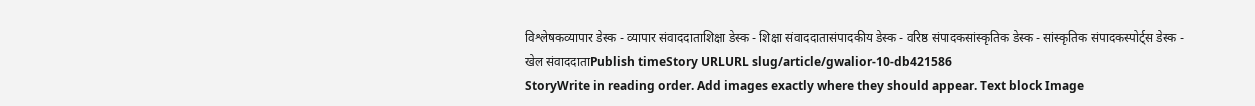विश्लेषकव्यापार डेस्क - व्यापार संवाददाताशिक्षा डेस्क - शिक्षा संवाददातासंपादकीय डेस्क - वरिष्ठ संपादकसांस्कृतिक डेस्क - सांस्कृतिक संपादकस्पोर्ट्स डेस्क - खेल संवाददाताPublish timeStory URLURL slug/article/gwalior-10-db421586
StoryWrite in reading order. Add images exactly where they should appear. Text block Image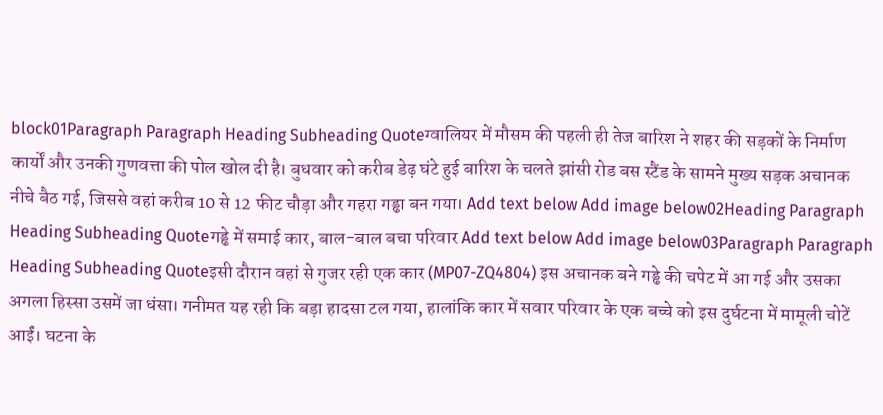block01Paragraph Paragraph Heading Subheading Quoteग्वालियर में मौसम की पहली ही तेज बारिश ने शहर की सड़कों के निर्माण कार्यों और उनकी गुणवत्ता की पोल खोल दी है। बुधवार को करीब डेढ़ घंटे हुई बारिश के चलते झांसी रोड बस स्टैंड के सामने मुख्य सड़क अचानक नीचे बैठ गई, जिससे वहां करीब 10 से 12 फीट चौड़ा और गहरा गड्ढा बन गया। Add text below Add image below02Heading Paragraph Heading Subheading Quoteगड्ढे में समाई कार, बाल-बाल बचा परिवार Add text below Add image below03Paragraph Paragraph Heading Subheading Quoteइसी दौरान वहां से गुजर रही एक कार (MP07-ZQ4804) इस अचानक बने गड्ढे की चपेट में आ गई और उसका अगला हिस्सा उसमें जा धंसा। गनीमत यह रही कि बड़ा हादसा टल गया, हालांकि कार में सवार परिवार के एक बच्चे को इस दुर्घटना में मामूली चोटें आईं। घटना के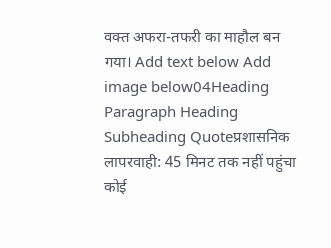वक्त अफरा-तफरी का माहौल बन गया। Add text below Add image below04Heading Paragraph Heading Subheading Quoteप्रशासनिक लापरवाही: 45 मिनट तक नहीं पहुंचा कोई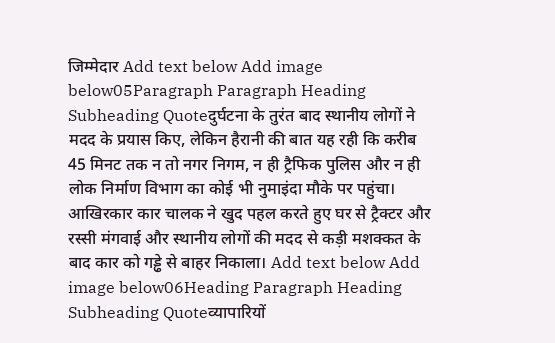जिम्मेदार Add text below Add image below05Paragraph Paragraph Heading Subheading Quoteदुर्घटना के तुरंत बाद स्थानीय लोगों ने मदद के प्रयास किए, लेकिन हैरानी की बात यह रही कि करीब 45 मिनट तक न तो नगर निगम, न ही ट्रैफिक पुलिस और न ही लोक निर्माण विभाग का कोई भी नुमाइंदा मौके पर पहुंचा। आखिरकार कार चालक ने खुद पहल करते हुए घर से ट्रैक्टर और रस्सी मंगवाई और स्थानीय लोगों की मदद से कड़ी मशक्कत के बाद कार को गड्ढे से बाहर निकाला। Add text below Add image below06Heading Paragraph Heading Subheading Quoteव्यापारियों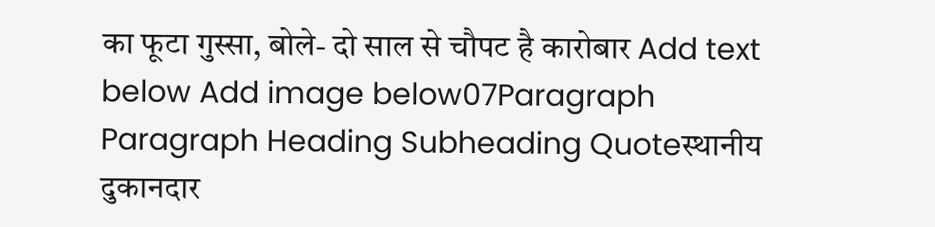का फूटा गुस्सा, बोले- दो साल से चौपट है कारोबार Add text below Add image below07Paragraph Paragraph Heading Subheading Quoteस्थानीय दुकानदार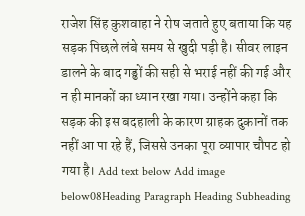राजेश सिंह कुशवाहा ने रोष जताते हुए बताया कि यह सड़क पिछले लंबे समय से खुदी पड़ी है। सीवर लाइन डालने के बाद गड्ढों की सही से भराई नहीं की गई और न ही मानकों का ध्यान रखा गया। उन्होंने कहा कि सड़क की इस बदहाली के कारण ग्राहक दुकानों तक नहीं आ पा रहे हैं, जिससे उनका पूरा व्यापार चौपट हो गया है। Add text below Add image below08Heading Paragraph Heading Subheading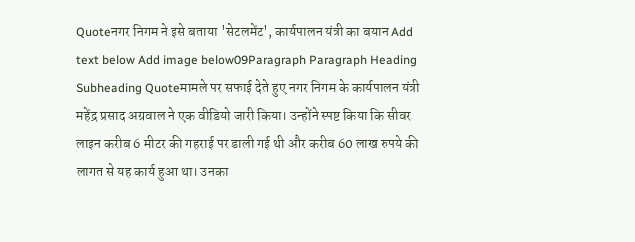Quoteनगर निगम ने इसे बताया 'सेटलमेंट', कार्यपालन यंत्री का बयान Add text below Add image below09Paragraph Paragraph Heading Subheading Quoteमामले पर सफाई देते हुए नगर निगम के कार्यपालन यंत्री महेंद्र प्रसाद अग्रवाल ने एक वीडियो जारी किया। उन्होंने स्पष्ट किया कि सीवर लाइन करीब 6 मीटर की गहराई पर डाली गई थी और करीब 60 लाख रुपये की लागत से यह कार्य हुआ था। उनका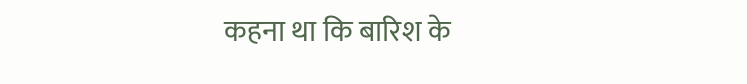कहना था कि बारिश के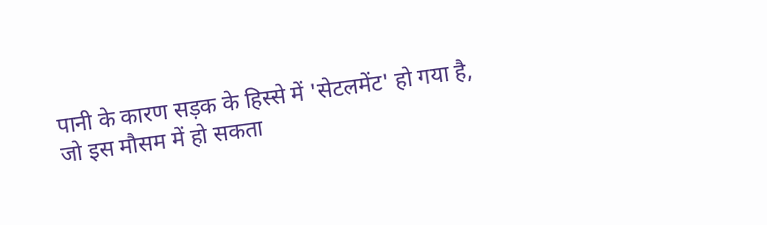पानी के कारण सड़क के हिस्से में 'सेटलमेंट' हो गया है, जो इस मौसम में हो सकता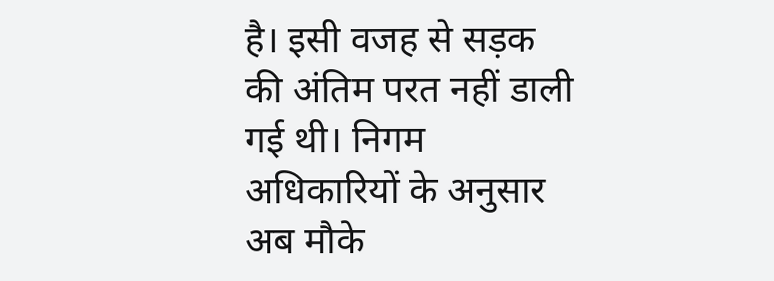है। इसी वजह से सड़क की अंतिम परत नहीं डाली गई थी। निगम अधिकारियों के अनुसार अब मौके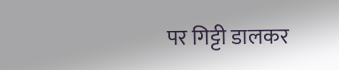पर गिट्टी डालकर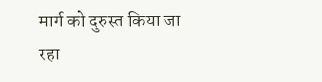मार्ग को दुरुस्त किया जा रहा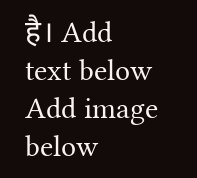है। Add text below Add image below